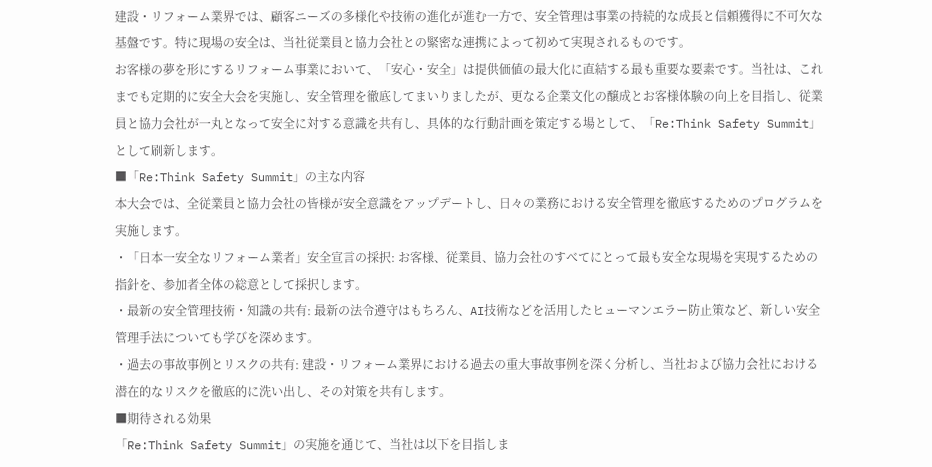建設・リフォーム業界では、顧客ニーズの多様化や技術の進化が進む一方で、安全管理は事業の持続的な成長と信頼獲得に不可欠な基盤です。特に現場の安全は、当社従業員と協力会社との緊密な連携によって初めて実現されるものです。
お客様の夢を形にするリフォーム事業において、「安心・安全」は提供価値の最大化に直結する最も重要な要素です。当社は、これまでも定期的に安全大会を実施し、安全管理を徹底してまいりましたが、更なる企業文化の醸成とお客様体験の向上を目指し、従業員と協力会社が一丸となって安全に対する意識を共有し、具体的な行動計画を策定する場として、「Re:Think Safety Summit」として刷新します。
■「Re:Think Safety Summit」の主な内容
本大会では、全従業員と協力会社の皆様が安全意識をアップデートし、日々の業務における安全管理を徹底するためのプログラムを実施します。
・「日本一安全なリフォーム業者」安全宣言の採択: お客様、従業員、協力会社のすべてにとって最も安全な現場を実現するための指針を、参加者全体の総意として採択します。
・最新の安全管理技術・知識の共有: 最新の法令遵守はもちろん、AI技術などを活用したヒューマンエラー防止策など、新しい安全管理手法についても学びを深めます。
・過去の事故事例とリスクの共有: 建設・リフォーム業界における過去の重大事故事例を深く分析し、当社および協力会社における潜在的なリスクを徹底的に洗い出し、その対策を共有します。
■期待される効果
「Re:Think Safety Summit」の実施を通じて、当社は以下を目指しま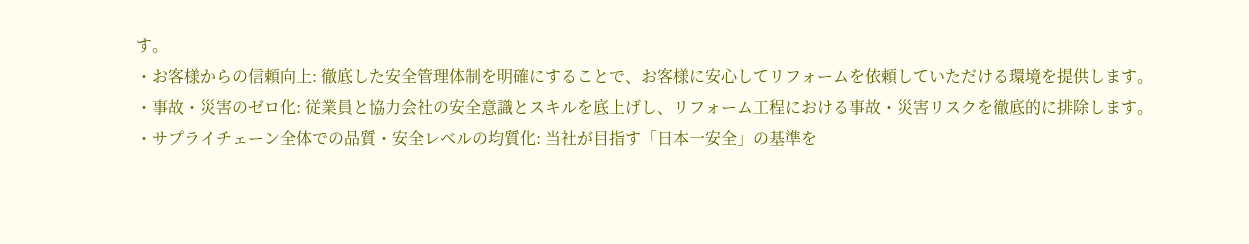す。
・お客様からの信頼向上: 徹底した安全管理体制を明確にすることで、お客様に安心してリフォームを依頼していただける環境を提供します。
・事故・災害のゼロ化: 従業員と協力会社の安全意識とスキルを底上げし、リフォーム工程における事故・災害リスクを徹底的に排除します。
・サプライチェーン全体での品質・安全レベルの均質化: 当社が目指す「日本一安全」の基準を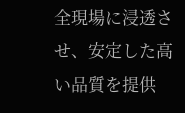全現場に浸透させ、安定した高い品質を提供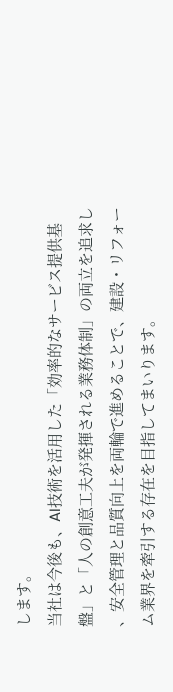します。
当社は今後も、AI技術を活用した「効率的なサービス提供基盤」と「人の創意工夫が発揮される業務体制」の両立を追求し 、安全管理と品質向上を両輪で進めることで、建設・リフォーム業界を牽引する存在を目指してまいります。